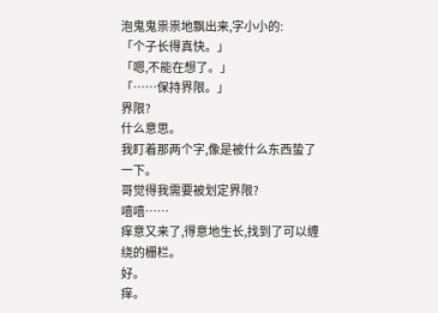泡鬼鬼祟祟地飘出来,字小小的:
「个子长得真快。」
「嗯,不能在想了。」
「……保持界限。」
界限?
什么意思。
我盯着那两个字,像是被什么东西蛰了一下。
哥觉得我需要被划定界限?
嘻嘻……
痒意又来了,得意地生长,找到了可以缠绕的栅栏。
好。
痒。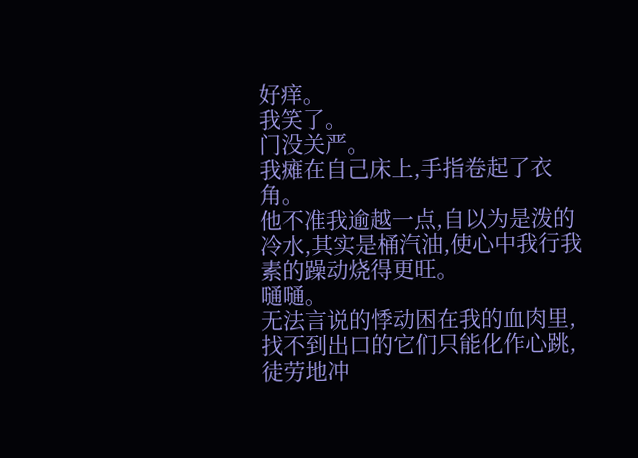好痒。
我笑了。
门没关严。
我瘫在自己床上,手指卷起了衣角。
他不准我逾越一点,自以为是泼的冷水,其实是桶汽油,使心中我行我素的躁动烧得更旺。
嗵嗵。
无法言说的悸动困在我的血肉里,找不到出口的它们只能化作心跳,徒劳地冲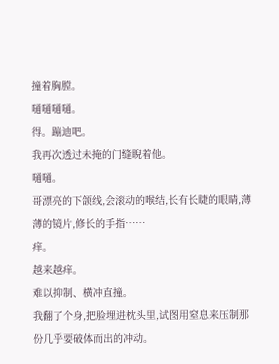撞着胸膛。
嗵嗵嗵嗵。
得。蹦迪吧。
我再次透过未掩的门缝睨着他。
嗵嗵。
哥漂亮的下颌线,会滚动的喉结,长有长睫的眼睛,薄薄的镜片,修长的手指……
痒。
越来越痒。
难以抑制、横冲直撞。
我翻了个身,把脸埋进枕头里,试图用窒息来压制那份几乎要破体而出的冲动。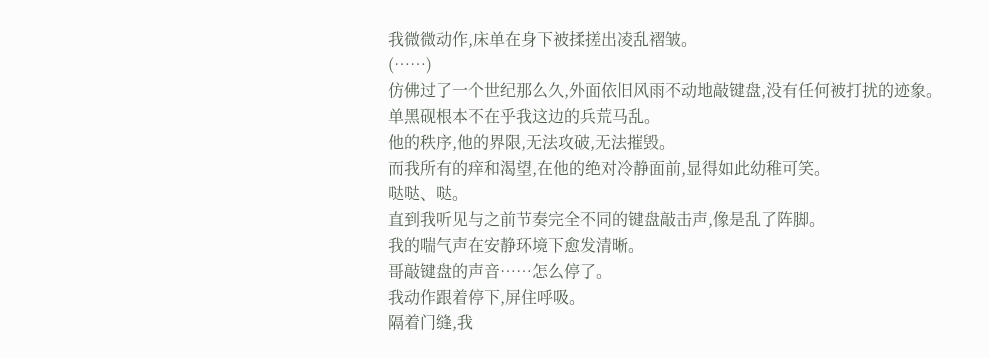我微微动作,床单在身下被揉搓出凌乱褶皱。
(……)
仿佛过了一个世纪那么久,外面依旧风雨不动地敲键盘,没有任何被打扰的迹象。
单黑砚根本不在乎我这边的兵荒马乱。
他的秩序,他的界限,无法攻破,无法摧毁。
而我所有的痒和渴望,在他的绝对冷静面前,显得如此幼稚可笑。
哒哒、哒。
直到我听见与之前节奏完全不同的键盘敲击声,像是乱了阵脚。
我的喘气声在安静环境下愈发清晰。
哥敲键盘的声音……怎么停了。
我动作跟着停下,屏住呼吸。
隔着门缝,我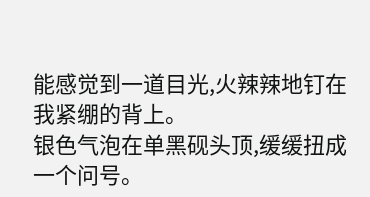能感觉到一道目光,火辣辣地钉在我紧绷的背上。
银色气泡在单黑砚头顶,缓缓扭成一个问号。